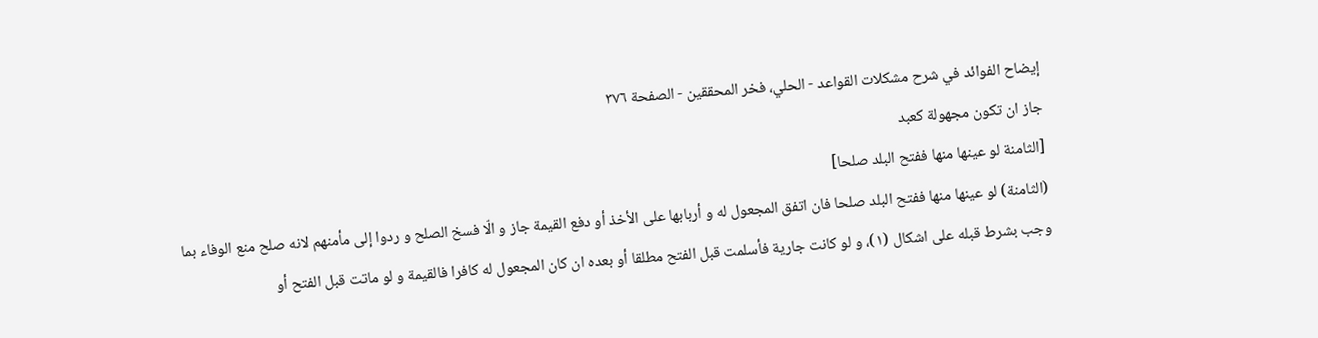إيضاح الفوائد في شرح مشكلات القواعد - الحلي، فخر المحققين - الصفحة ٣٧٦
جاز ان تكون مجهولة كعبد
[الثامنة لو عينها منها ففتح البلد صلحا]
(الثامنة) لو عينها منها ففتح البلد صلحا فان اتفق المجعول له و أربابها على الأخذ أو دفع القيمة جاز و الّا فسخ الصلح و ردوا إلى مأمنهم لانه صلح منع الوفاء بما وجب بشرط قبله على اشكال (١)، و لو كانت جارية فأسلمت قبل الفتح مطلقا أو بعده ان كان المجعول له كافرا فالقيمة و لو ماتت قبل الفتح أو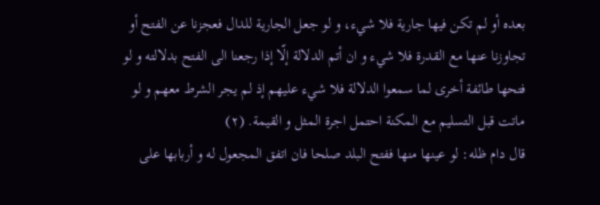بعده أو لم تكن فيها جارية فلا شيء، و لو جعل الجارية للدال فعجزنا عن الفتح أو تجاوزنا عنها مع القدرة فلا شيء و ان أتم الدلالة إلّا إذا رجعنا الى الفتح بدلالته و لو فتحها طائفة أخرى لما سمعوا الدلالة فلا شيء عليهم إذ لم يجر الشرط معهم و لو ماتت قبل التسليم مع المكنة احتمل اجرة المثل و القيمة. (٢)
قال دام ظله: لو عينها منها ففتح البلد صلحا فان اتفق المجعول له و أربابها على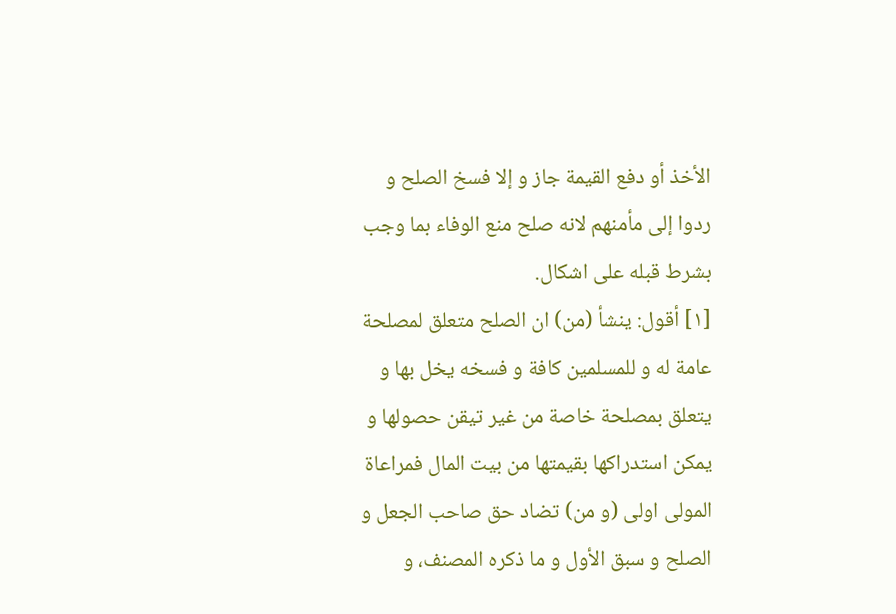الأخذ أو دفع القيمة جاز و إلا فسخ الصلح و ردوا إلى مأمنهم لانه صلح منع الوفاء بما وجب بشرط قبله على اشكال.
[١] أقول: ينشأ (من) ان الصلح متعلق لمصلحة عامة له و للمسلمين كافة و فسخه يخل بها و يتعلق بمصلحة خاصة من غير تيقن حصولها و يمكن استدراكها بقيمتها من بيت المال فمراعاة المولى اولى (و من) تضاد حق صاحب الجعل و الصلح و سبق الأول و ما ذكره المصنف، و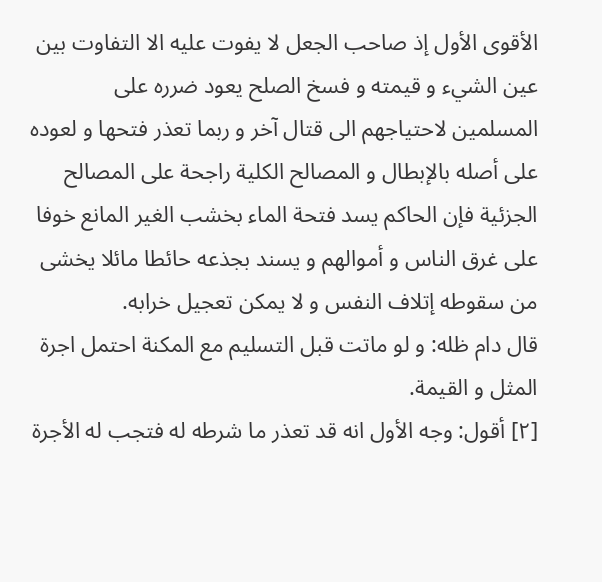الأقوى الأول إذ صاحب الجعل لا يفوت عليه الا التفاوت بين عين الشيء و قيمته و فسخ الصلح يعود ضرره على المسلمين لاحتياجهم الى قتال آخر و ربما تعذر فتحها و لعوده على أصله بالإبطال و المصالح الكلية راجحة على المصالح الجزئية فإن الحاكم يسد فتحة الماء بخشب الغير المانع خوفا على غرق الناس و أموالهم و يسند بجذعه حائطا مائلا يخشى من سقوطه إتلاف النفس و لا يمكن تعجيل خرابه.
قال دام ظله: و لو ماتت قبل التسليم مع المكنة احتمل اجرة المثل و القيمة.
[٢] أقول: وجه الأول انه قد تعذر ما شرطه له فتجب له الأجرة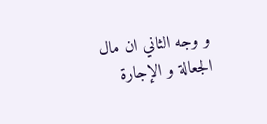و وجه الثاني ان مال الجعالة و الإجارة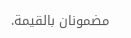مضمونان بالقيمة.